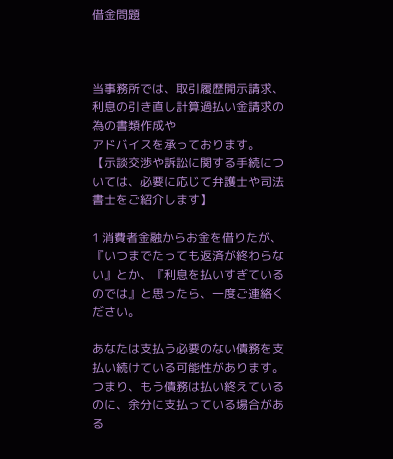借金問題



当事務所では、取引履歴開示請求、利息の引き直し計算過払い金請求の為の書類作成や
アドバイスを承っております。
【示談交渉や訴訟に関する手続については、必要に応じて弁護士や司法書士をご紹介します】

1 消費者金融からお金を借りたが、『いつまでたっても返済が終わらない』とか、『利息を払いすぎているのでは』と思ったら、一度ご連絡ください。

あなたは支払う必要のない債務を支払い続けている可能性があります。
つまり、もう債務は払い終えているのに、余分に支払っている場合がある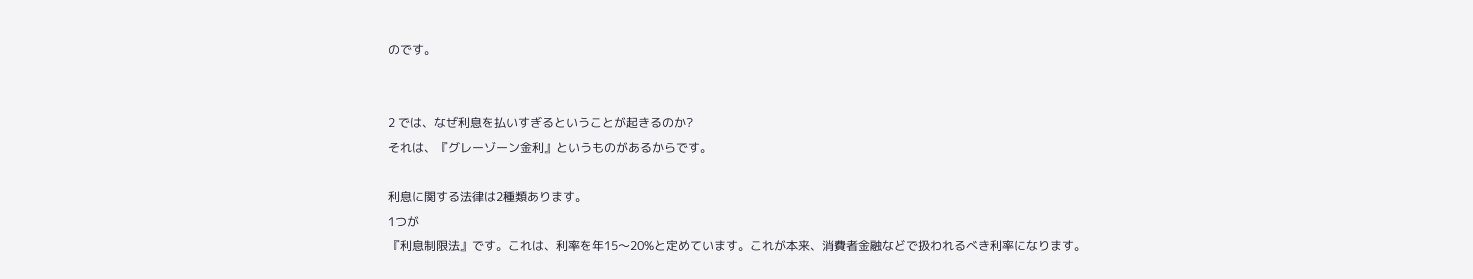のです。


2 では、なぜ利息を払いすぎるということが起きるのか?
それは、『グレーゾーン金利』というものがあるからです。

利息に関する法律は2種類あります。
1つが
『利息制限法』です。これは、利率を年15〜20%と定めています。これが本来、消費者金融などで扱われるべき利率になります。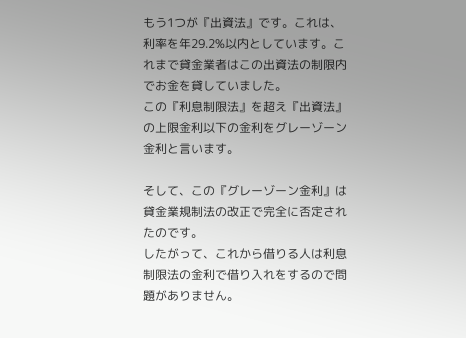もう1つが『出資法』です。これは、利率を年29.2%以内としています。これまで貸金業者はこの出資法の制限内でお金を貸していました。
この『利息制限法』を超え『出資法』の上限金利以下の金利をグレーゾーン金利と言います。

そして、この『グレーゾーン金利』は貸金業規制法の改正で完全に否定されたのです。
したがって、これから借りる人は利息制限法の金利で借り入れをするので問題がありません。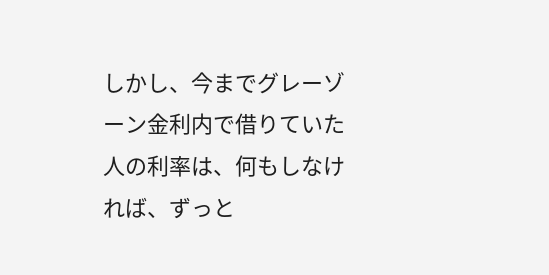しかし、今までグレーゾーン金利内で借りていた人の利率は、何もしなければ、ずっと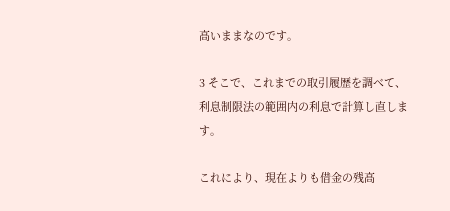高いままなのです。

3 そこで、これまでの取引履歴を調べて、利息制限法の範囲内の利息で計算し直します。

これにより、現在よりも借金の残高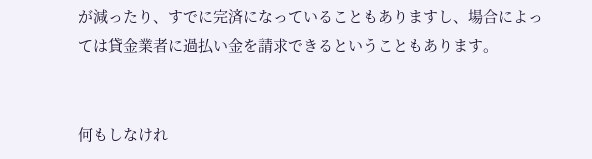が減ったり、すでに完済になっていることもありますし、場合によっては貸金業者に過払い金を請求できるということもあります。


何もしなけれ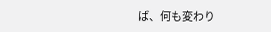ば、何も変わり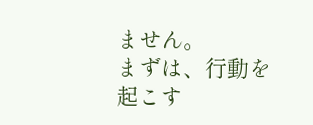ません。
まずは、行動を起こす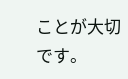ことが大切です。